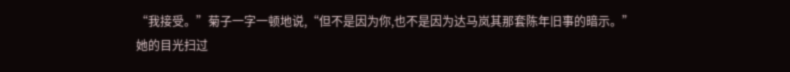“我接受。”菊子一字一顿地说,“但不是因为你,也不是因为达马岚其那套陈年旧事的暗示。”
她的目光扫过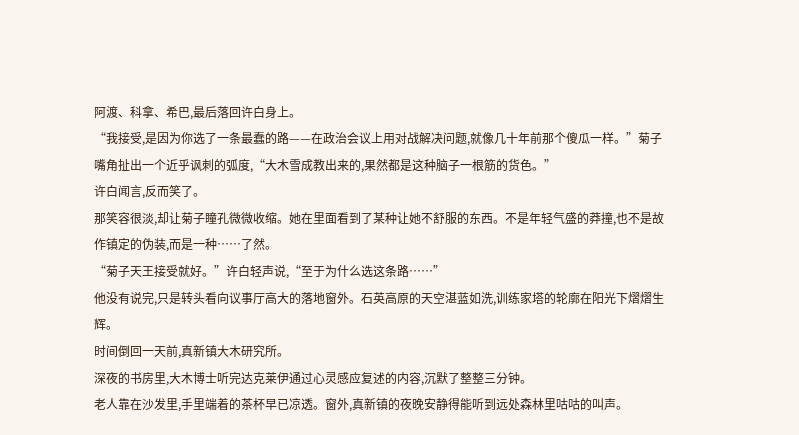阿渡、科拿、希巴,最后落回许白身上。
“我接受,是因为你选了一条最蠢的路——在政治会议上用对战解决问题,就像几十年前那个傻瓜一样。”菊子嘴角扯出一个近乎讽刺的弧度,“大木雪成教出来的,果然都是这种脑子一根筋的货色。”
许白闻言,反而笑了。
那笑容很淡,却让菊子瞳孔微微收缩。她在里面看到了某种让她不舒服的东西。不是年轻气盛的莽撞,也不是故作镇定的伪装,而是一种……了然。
“菊子天王接受就好。”许白轻声说,“至于为什么选这条路……”
他没有说完,只是转头看向议事厅高大的落地窗外。石英高原的天空湛蓝如洗,训练家塔的轮廓在阳光下熠熠生辉。
时间倒回一天前,真新镇大木研究所。
深夜的书房里,大木博士听完达克莱伊通过心灵感应复述的内容,沉默了整整三分钟。
老人靠在沙发里,手里端着的茶杯早已凉透。窗外,真新镇的夜晚安静得能听到远处森林里咕咕的叫声。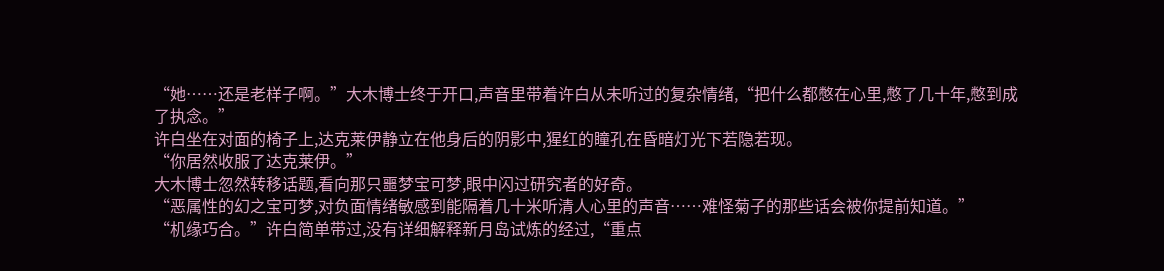“她……还是老样子啊。”大木博士终于开口,声音里带着许白从未听过的复杂情绪,“把什么都憋在心里,憋了几十年,憋到成了执念。”
许白坐在对面的椅子上,达克莱伊静立在他身后的阴影中,猩红的瞳孔在昏暗灯光下若隐若现。
“你居然收服了达克莱伊。”
大木博士忽然转移话题,看向那只噩梦宝可梦,眼中闪过研究者的好奇。
“恶属性的幻之宝可梦,对负面情绪敏感到能隔着几十米听清人心里的声音……难怪菊子的那些话会被你提前知道。”
“机缘巧合。”许白简单带过,没有详细解释新月岛试炼的经过,“重点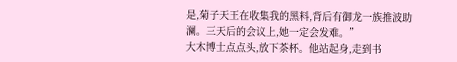是,菊子天王在收集我的黑料,背后有御龙一族推波助澜。三天后的会议上,她一定会发难。”
大木博士点点头,放下茶杯。他站起身,走到书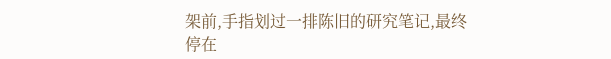架前,手指划过一排陈旧的研究笔记,最终停在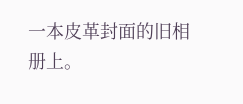一本皮革封面的旧相册上。